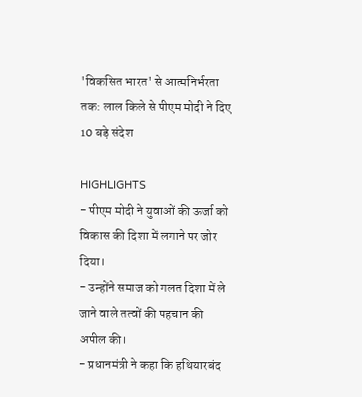'विकसित भारत' से आत्मनिर्भरता तक: लाल किले से पीएम मोदी ने दिए 10 बड़े संदेश

HIGHLIGHTS
- पीएम मोदी ने युवाओं की ऊर्जा को विकास की दिशा में लगाने पर जोर दिया।
- उन्होंने समाज को गलत दिशा में ले जाने वाले तत्वों की पहचान की अपील की।
- प्रधानमंत्री ने कहा कि हथियारबंद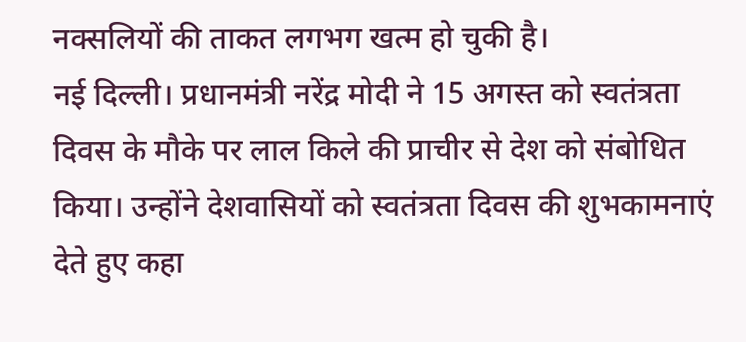नक्सलियों की ताकत लगभग खत्म हो चुकी है।
नई दिल्ली। प्रधानमंत्री नरेंद्र मोदी ने 15 अगस्त को स्वतंत्रता दिवस के मौके पर लाल किले की प्राचीर से देश को संबोधित किया। उन्होंने देशवासियों को स्वतंत्रता दिवस की शुभकामनाएं देते हुए कहा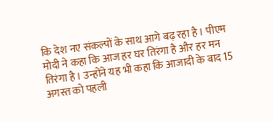कि देश नए संकल्पों के साथ आगे बढ़ रहा है। पीएम मोदी ने कहा कि आज हर घर तिरंगा है और हर मन तिरंगा है। उन्होंने यह भी कहा कि आजादी के बाद 15 अगस्त को पहली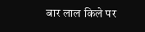बार लाल किले पर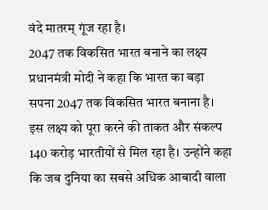वंदे मातरम् गूंज रहा है।
2047 तक विकसित भारत बनाने का लक्ष्य
प्रधानमंत्री मोदी ने कहा कि भारत का बड़ा सपना 2047 तक विकसित भारत बनाना है। इस लक्ष्य को पूरा करने की ताकत और संकल्प 140 करोड़ भारतीयों से मिल रहा है। उन्होंने कहा कि जब दुनिया का सबसे अधिक आबादी वाला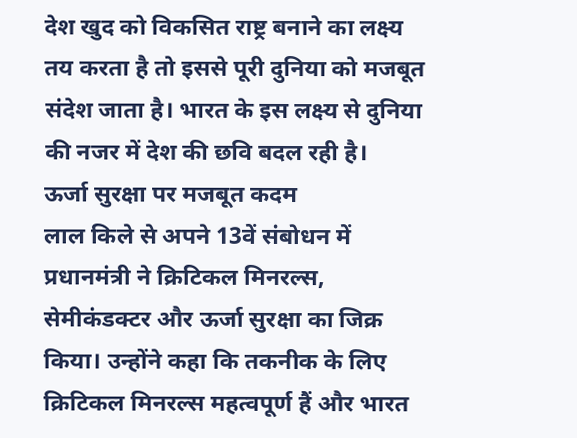देश खुद को विकसित राष्ट्र बनाने का लक्ष्य तय करता है तो इससे पूरी दुनिया को मजबूत संदेश जाता है। भारत के इस लक्ष्य से दुनिया की नजर में देश की छवि बदल रही है।
ऊर्जा सुरक्षा पर मजबूत कदम
लाल किले से अपने 13वें संबोधन में प्रधानमंत्री ने क्रिटिकल मिनरल्स, सेमीकंडक्टर और ऊर्जा सुरक्षा का जिक्र किया। उन्होंने कहा कि तकनीक के लिए क्रिटिकल मिनरल्स महत्वपूर्ण हैं और भारत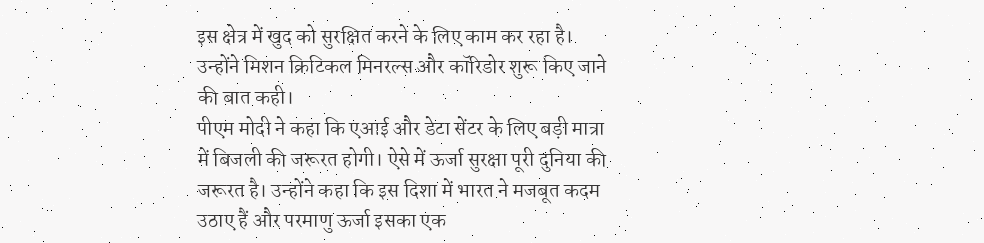इस क्षेत्र में खुद को सुरक्षित करने के लिए काम कर रहा है। उन्होंने मिशन क्रिटिकल मिनरल्स और कॉरिडोर शुरू किए जाने की बात कही।
पीएम मोदी ने कहा कि एआई और डेटा सेंटर के लिए बड़ी मात्रा में बिजली की जरूरत होगी। ऐसे में ऊर्जा सुरक्षा पूरी दुनिया की जरूरत है। उन्होंने कहा कि इस दिशा में भारत ने मजबूत कदम उठाए हैं और परमाणु ऊर्जा इसका एक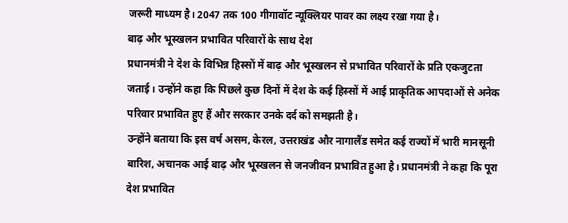जरूरी माध्यम है। 2047 तक 100 गीगावॉट न्यूक्लियर पावर का लक्ष्य रखा गया है।
बाढ़ और भूस्खलन प्रभावित परिवारों के साथ देश
प्रधानमंत्री ने देश के विभिन्न हिस्सों में बाढ़ और भूस्खलन से प्रभावित परिवारों के प्रति एकजुटता जताई। उन्होंने कहा कि पिछले कुछ दिनों में देश के कई हिस्सों में आई प्राकृतिक आपदाओं से अनेक परिवार प्रभावित हुए हैं और सरकार उनके दर्द को समझती है।
उन्होंने बताया कि इस वर्ष असम, केरल, उत्तराखंड और नागालैंड समेत कई राज्यों में भारी मानसूनी बारिश, अचानक आई बाढ़ और भूस्खलन से जनजीवन प्रभावित हुआ है। प्रधानमंत्री ने कहा कि पूरा देश प्रभावित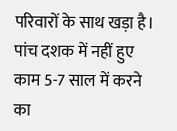परिवारों के साथ खड़ा है।
पांच दशक में नहीं हुए काम 5-7 साल में करने का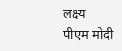लक्ष्य
पीएम मोदी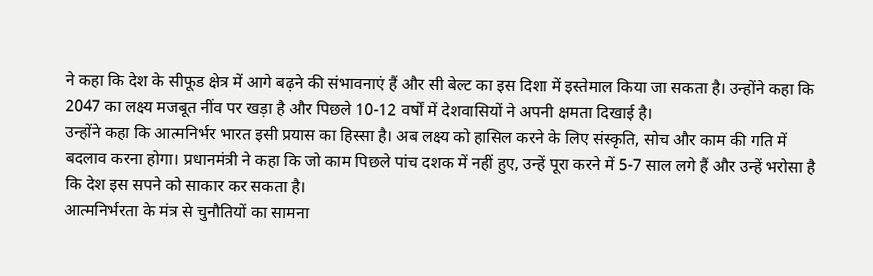ने कहा कि देश के सीफूड क्षेत्र में आगे बढ़ने की संभावनाएं हैं और सी बेल्ट का इस दिशा में इस्तेमाल किया जा सकता है। उन्होंने कहा कि 2047 का लक्ष्य मजबूत नींव पर खड़ा है और पिछले 10-12 वर्षों में देशवासियों ने अपनी क्षमता दिखाई है।
उन्होंने कहा कि आत्मनिर्भर भारत इसी प्रयास का हिस्सा है। अब लक्ष्य को हासिल करने के लिए संस्कृति, सोच और काम की गति में बदलाव करना होगा। प्रधानमंत्री ने कहा कि जो काम पिछले पांच दशक में नहीं हुए, उन्हें पूरा करने में 5-7 साल लगे हैं और उन्हें भरोसा है कि देश इस सपने को साकार कर सकता है।
आत्मनिर्भरता के मंत्र से चुनौतियों का सामना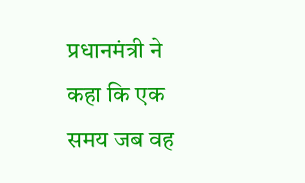प्रधानमंत्री ने कहा कि एक समय जब वह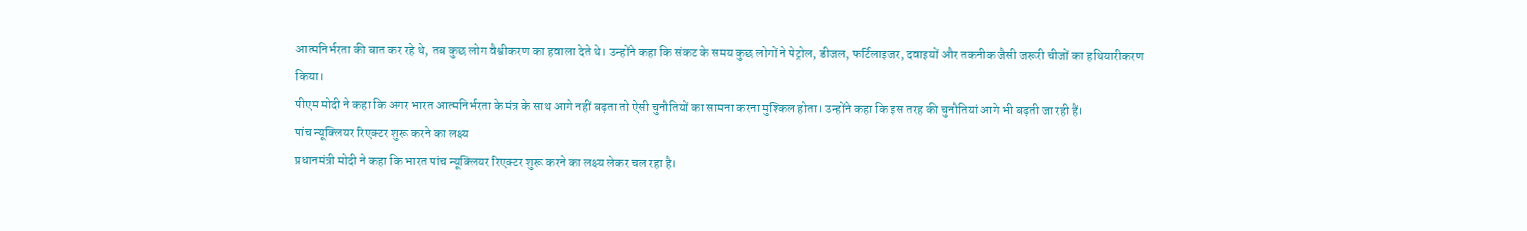आत्मनिर्भरता की बात कर रहे थे, तब कुछ लोग वैश्वीकरण का हवाला देते थे। उन्होंने कहा कि संकट के समय कुछ लोगों ने पेट्रोल, डीजल, फर्टिलाइजर, दवाइयों और तकनीक जैसी जरूरी चीजों का हथियारीकरण किया।
पीएम मोदी ने कहा कि अगर भारत आत्मनिर्भरता के मंत्र के साथ आगे नहीं बढ़ता तो ऐसी चुनौतियों का सामना करना मुश्किल होता। उन्होंने कहा कि इस तरह की चुनौतियां आगे भी बढ़ती जा रही हैं।
पांच न्यूक्लियर रिएक्टर शुरू करने का लक्ष्य
प्रधानमंत्री मोदी ने कहा कि भारत पांच न्यूक्लियर रिएक्टर शुरू करने का लक्ष्य लेकर चल रहा है।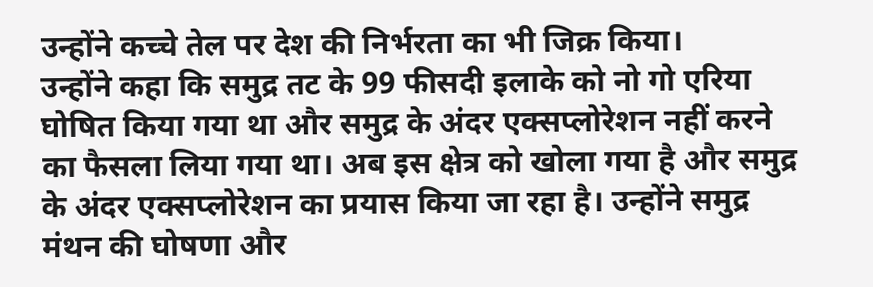उन्होंने कच्चे तेल पर देश की निर्भरता का भी जिक्र किया।
उन्होंने कहा कि समुद्र तट के 99 फीसदी इलाके को नो गो एरिया घोषित किया गया था और समुद्र के अंदर एक्सप्लोरेशन नहीं करने का फैसला लिया गया था। अब इस क्षेत्र को खोला गया है और समुद्र के अंदर एक्सप्लोरेशन का प्रयास किया जा रहा है। उन्होंने समुद्र मंथन की घोषणा और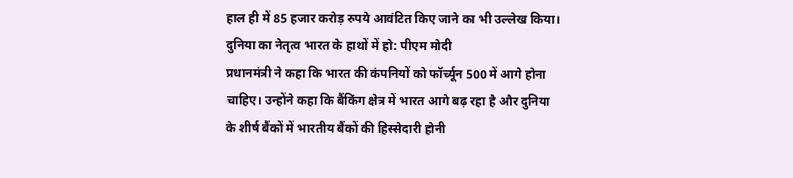हाल ही में 85 हजार करोड़ रुपये आवंटित किए जाने का भी उल्लेख किया।
दुनिया का नेतृत्व भारत के हाथों में हो: पीएम मोदी
प्रधानमंत्री ने कहा कि भारत की कंपनियों को फॉर्च्यून 500 में आगे होना चाहिए। उन्होंने कहा कि बैंकिंग क्षेत्र में भारत आगे बढ़ रहा है और दुनिया के शीर्ष बैंकों में भारतीय बैंकों की हिस्सेदारी होनी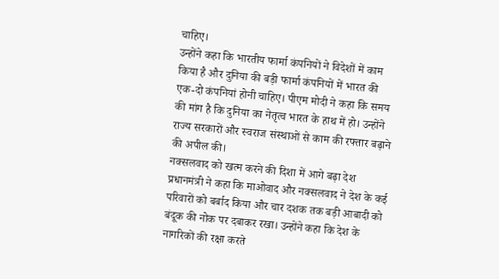चाहिए।
उन्होंने कहा कि भारतीय फार्मा कंपनियों ने विदेशों में काम किया है और दुनिया की बड़ी फार्मा कंपनियों में भारत की एक-दो कंपनियां होनी चाहिए। पीएम मोदी ने कहा कि समय की मांग है कि दुनिया का नेतृत्व भारत के हाथ में हो। उन्होंने राज्य सरकारों और स्वराज संस्थाओं से काम की रफ्तार बढ़ाने की अपील की।
नक्सलवाद को खत्म करने की दिशा में आगे बढ़ा देश
प्रधानमंत्री ने कहा कि माओवाद और नक्सलवाद ने देश के कई परिवारों को बर्बाद किया और चार दशक तक बड़ी आबादी को बंदूक की नोक पर दबाकर रखा। उन्होंने कहा कि देश के नागरिकों की रक्षा करते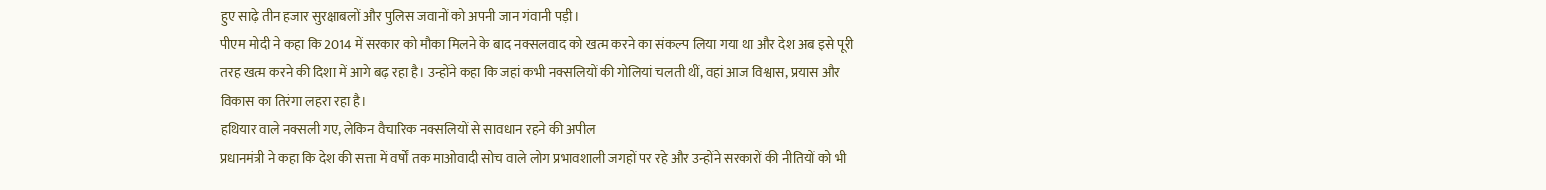हुए साढ़े तीन हजार सुरक्षाबलों और पुलिस जवानों को अपनी जान गंवानी पड़ी।
पीएम मोदी ने कहा कि 2014 में सरकार को मौका मिलने के बाद नक्सलवाद को खत्म करने का संकल्प लिया गया था और देश अब इसे पूरी तरह खत्म करने की दिशा में आगे बढ़ रहा है। उन्होंने कहा कि जहां कभी नक्सलियों की गोलियां चलती थीं, वहां आज विश्वास, प्रयास और विकास का तिरंगा लहरा रहा है।
हथियार वाले नक्सली गए, लेकिन वैचारिक नक्सलियों से सावधान रहने की अपील
प्रधानमंत्री ने कहा कि देश की सत्ता में वर्षों तक माओवादी सोच वाले लोग प्रभावशाली जगहों पर रहे और उन्होंने सरकारों की नीतियों को भी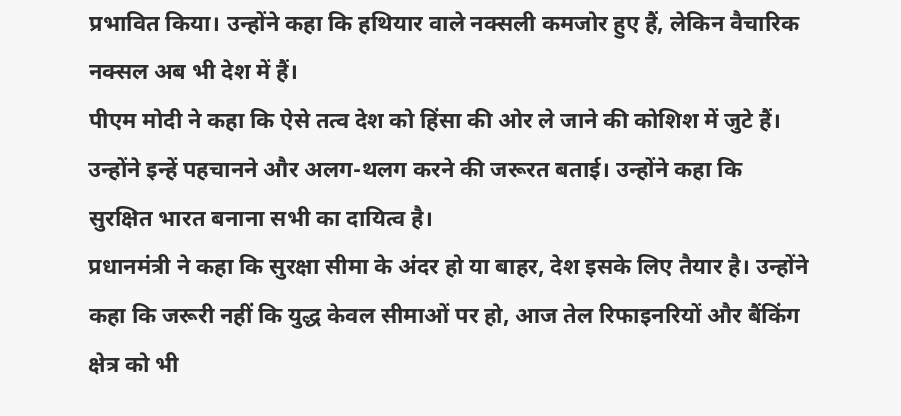प्रभावित किया। उन्होंने कहा कि हथियार वाले नक्सली कमजोर हुए हैं, लेकिन वैचारिक नक्सल अब भी देश में हैं।
पीएम मोदी ने कहा कि ऐसे तत्व देश को हिंसा की ओर ले जाने की कोशिश में जुटे हैं। उन्होंने इन्हें पहचानने और अलग-थलग करने की जरूरत बताई। उन्होंने कहा कि सुरक्षित भारत बनाना सभी का दायित्व है।
प्रधानमंत्री ने कहा कि सुरक्षा सीमा के अंदर हो या बाहर, देश इसके लिए तैयार है। उन्होंने कहा कि जरूरी नहीं कि युद्ध केवल सीमाओं पर हो, आज तेल रिफाइनरियों और बैंकिंग क्षेत्र को भी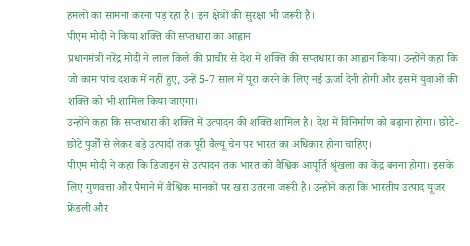हमलों का सामना करना पड़ रहा है। इन क्षेत्रों की सुरक्षा भी जरूरी है।
पीएम मोदी ने किया शक्ति की सप्तधारा का आह्वान
प्रधानमंत्री नरेंद्र मोदी ने लाल किले की प्राचीर से देश में शक्ति की सप्तधारा का आह्वान किया। उन्होंने कहा कि जो काम पांच दशक में नहीं हुए, उन्हें 5-7 साल में पूरा करने के लिए नई ऊर्जा देनी होगी और इसमें युवाओं की शक्ति को भी शामिल किया जाएगा।
उन्होंने कहा कि सप्तधारा की शक्ति में उत्पादन की शक्ति शामिल है। देश में विनिर्माण को बढ़ाना होगा। छोटे-छोटे पुर्जों से लेकर बड़े उत्पादों तक पूरी वैल्यू चेन पर भारत का अधिकार होना चाहिए।
पीएम मोदी ने कहा कि डिजाइन से उत्पादन तक भारत को वैश्विक आपूर्ति श्रृंखला का केंद्र बनना होगा। इसके लिए गुणवत्ता और पैमाने में वैश्विक मानकों पर खरा उतरना जरूरी है। उन्होंने कहा कि भारतीय उत्पाद यूजर फ्रेंडली और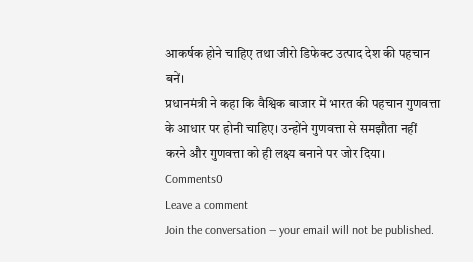आकर्षक होने चाहिए तथा जीरो डिफेक्ट उत्पाद देश की पहचान बनें।
प्रधानमंत्री ने कहा कि वैश्विक बाजार में भारत की पहचान गुणवत्ता के आधार पर होनी चाहिए। उन्होंने गुणवत्ता से समझौता नहीं करने और गुणवत्ता को ही लक्ष्य बनाने पर जोर दिया।
Comments0
Leave a comment
Join the conversation — your email will not be published.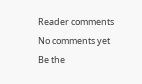Reader comments
No comments yet
Be the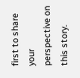first to share your perspective on this story.